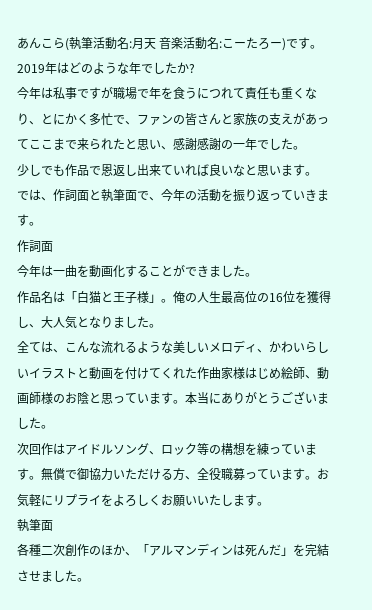あんこら(執筆活動名:月天 音楽活動名:こーたろー)です。
2019年はどのような年でしたか?
今年は私事ですが職場で年を食うにつれて責任も重くなり、とにかく多忙で、ファンの皆さんと家族の支えがあってここまで来られたと思い、感謝感謝の一年でした。
少しでも作品で恩返し出来ていれば良いなと思います。
では、作詞面と執筆面で、今年の活動を振り返っていきます。
作詞面
今年は一曲を動画化することができました。
作品名は「白猫と王子様」。俺の人生最高位の16位を獲得し、大人気となりました。
全ては、こんな流れるような美しいメロディ、かわいらしいイラストと動画を付けてくれた作曲家様はじめ絵師、動画師様のお陰と思っています。本当にありがとうございました。
次回作はアイドルソング、ロック等の構想を練っています。無償で御協力いただける方、全役職募っています。お気軽にリプライをよろしくお願いいたします。
執筆面
各種二次創作のほか、「アルマンディンは死んだ」を完結させました。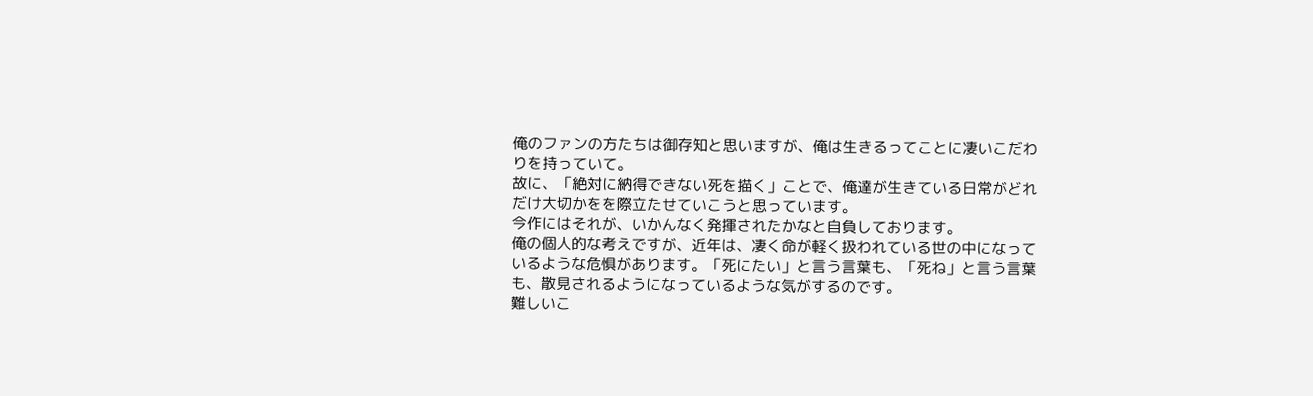俺のファンの方たちは御存知と思いますが、俺は生きるってことに凄いこだわりを持っていて。
故に、「絶対に納得できない死を描く」ことで、俺達が生きている日常がどれだけ大切かをを際立たせていこうと思っています。
今作にはそれが、いかんなく発揮されたかなと自負しております。
俺の個人的な考えですが、近年は、凄く命が軽く扱われている世の中になっているような危惧があります。「死にたい」と言う言葉も、「死ね」と言う言葉も、散見されるようになっているような気がするのです。
難しいこ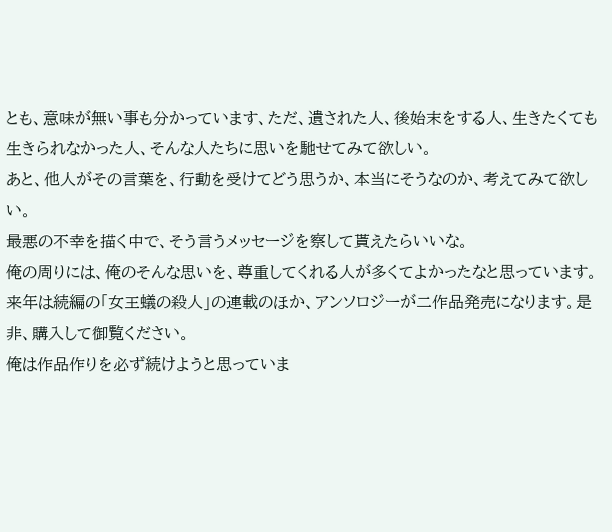とも、意味が無い事も分かっています、ただ、遺された人、後始末をする人、生きたくても生きられなかった人、そんな人たちに思いを馳せてみて欲しい。
あと、他人がその言葉を、行動を受けてどう思うか、本当にそうなのか、考えてみて欲しい。
最悪の不幸を描く中で、そう言うメッセージを察して貰えたらいいな。
俺の周りには、俺のそんな思いを、尊重してくれる人が多くてよかったなと思っています。
来年は続編の「女王蟻の殺人」の連載のほか、アンソロジーが二作品発売になります。是非、購入して御覧ください。
俺は作品作りを必ず続けようと思っていま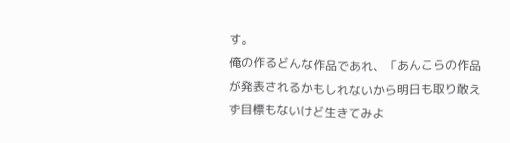す。
俺の作るどんな作品であれ、「あんこらの作品が発表されるかもしれないから明日も取り敢えず目標もないけど生きてみよ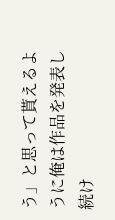う」と思って貰えるように俺は作品を発表し続け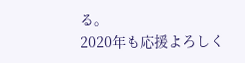る。
2020年も応援よろしく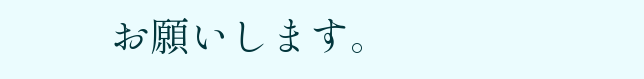お願いします。